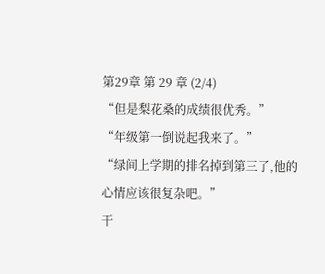第29章 第 29 章 (2/4)
“但是梨花桑的成绩很优秀。”
“年级第一倒说起我来了。”
“绿间上学期的排名掉到第三了,他的心情应该很复杂吧。”
干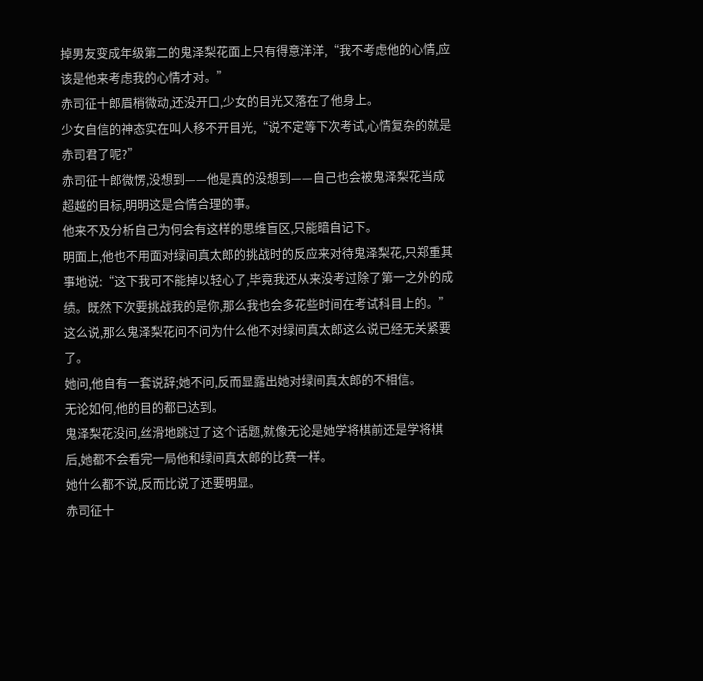掉男友变成年级第二的鬼泽梨花面上只有得意洋洋,“我不考虑他的心情,应该是他来考虑我的心情才对。”
赤司征十郎眉梢微动,还没开口,少女的目光又落在了他身上。
少女自信的神态实在叫人移不开目光,“说不定等下次考试,心情复杂的就是赤司君了呢?”
赤司征十郎微愣,没想到——他是真的没想到——自己也会被鬼泽梨花当成超越的目标,明明这是合情合理的事。
他来不及分析自己为何会有这样的思维盲区,只能暗自记下。
明面上,他也不用面对绿间真太郎的挑战时的反应来对待鬼泽梨花,只郑重其事地说:“这下我可不能掉以轻心了,毕竟我还从来没考过除了第一之外的成绩。既然下次要挑战我的是你,那么我也会多花些时间在考试科目上的。”
这么说,那么鬼泽梨花问不问为什么他不对绿间真太郎这么说已经无关紧要了。
她问,他自有一套说辞;她不问,反而显露出她对绿间真太郎的不相信。
无论如何,他的目的都已达到。
鬼泽梨花没问,丝滑地跳过了这个话题,就像无论是她学将棋前还是学将棋后,她都不会看完一局他和绿间真太郎的比赛一样。
她什么都不说,反而比说了还要明显。
赤司征十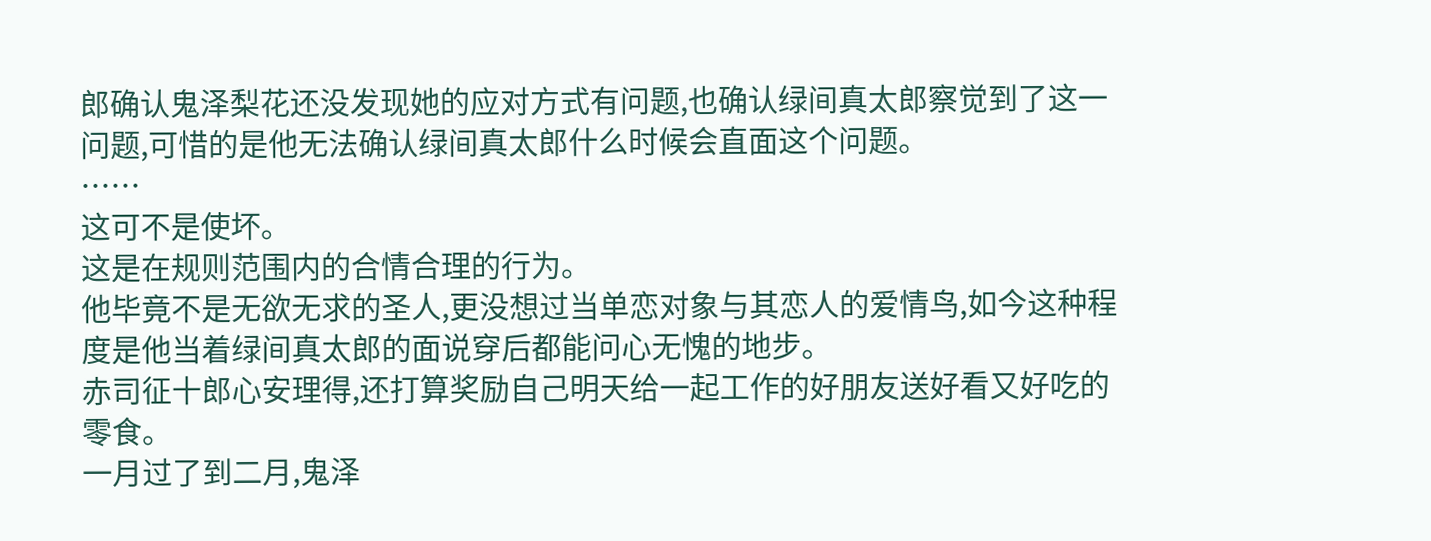郎确认鬼泽梨花还没发现她的应对方式有问题,也确认绿间真太郎察觉到了这一问题,可惜的是他无法确认绿间真太郎什么时候会直面这个问题。
……
这可不是使坏。
这是在规则范围内的合情合理的行为。
他毕竟不是无欲无求的圣人,更没想过当单恋对象与其恋人的爱情鸟,如今这种程度是他当着绿间真太郎的面说穿后都能问心无愧的地步。
赤司征十郎心安理得,还打算奖励自己明天给一起工作的好朋友送好看又好吃的零食。
一月过了到二月,鬼泽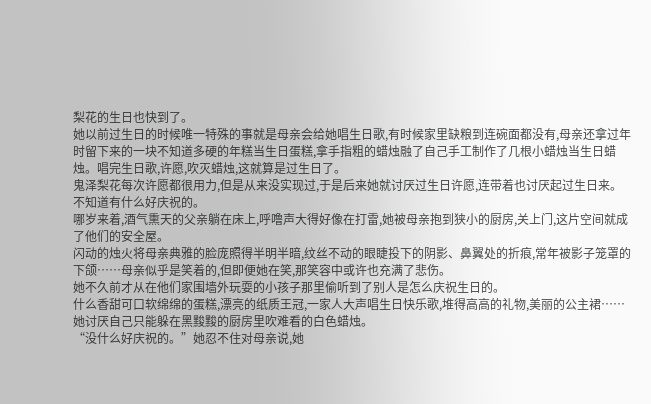梨花的生日也快到了。
她以前过生日的时候唯一特殊的事就是母亲会给她唱生日歌,有时候家里缺粮到连碗面都没有,母亲还拿过年时留下来的一块不知道多硬的年糕当生日蛋糕,拿手指粗的蜡烛融了自己手工制作了几根小蜡烛当生日蜡烛。唱完生日歌,许愿,吹灭蜡烛,这就算是过生日了。
鬼泽梨花每次许愿都很用力,但是从来没实现过,于是后来她就讨厌过生日许愿,连带着也讨厌起过生日来。
不知道有什么好庆祝的。
哪岁来着,酒气熏天的父亲躺在床上,呼噜声大得好像在打雷,她被母亲抱到狭小的厨房,关上门,这片空间就成了他们的安全屋。
闪动的烛火将母亲典雅的脸庞照得半明半暗,纹丝不动的眼睫投下的阴影、鼻翼处的折痕,常年被影子笼罩的下颌……母亲似乎是笑着的,但即便她在笑,那笑容中或许也充满了悲伤。
她不久前才从在他们家围墙外玩耍的小孩子那里偷听到了别人是怎么庆祝生日的。
什么香甜可口软绵绵的蛋糕,漂亮的纸质王冠,一家人大声唱生日快乐歌,堆得高高的礼物,美丽的公主裙……
她讨厌自己只能躲在黑黢黢的厨房里吹难看的白色蜡烛。
“没什么好庆祝的。”她忍不住对母亲说,她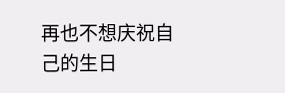再也不想庆祝自己的生日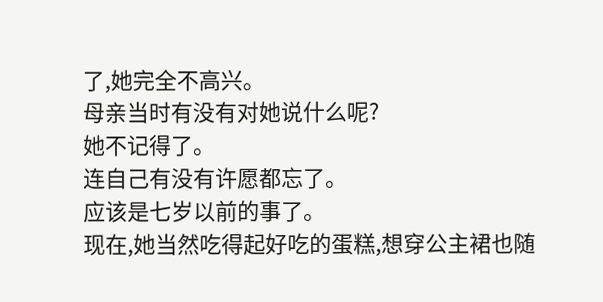了,她完全不高兴。
母亲当时有没有对她说什么呢?
她不记得了。
连自己有没有许愿都忘了。
应该是七岁以前的事了。
现在,她当然吃得起好吃的蛋糕,想穿公主裙也随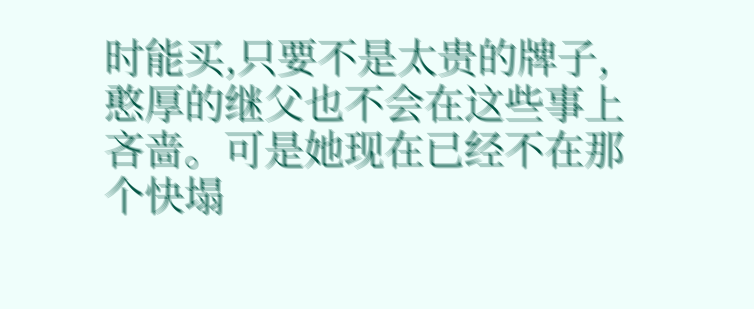时能买,只要不是太贵的牌子,憨厚的继父也不会在这些事上吝啬。可是她现在已经不在那个快塌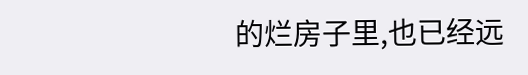的烂房子里,也已经远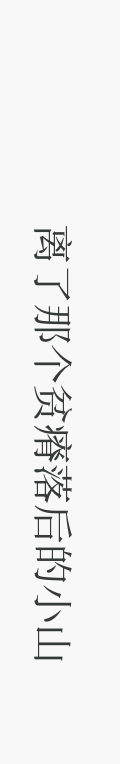离了那个贫瘠落后的小山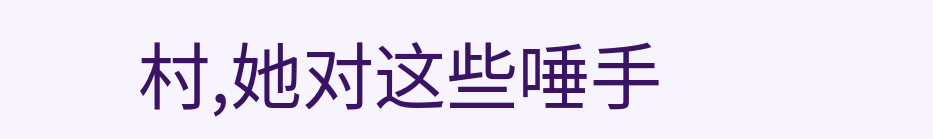村,她对这些唾手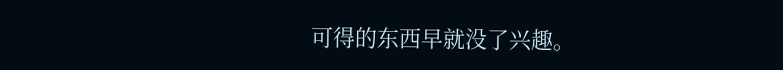可得的东西早就没了兴趣。